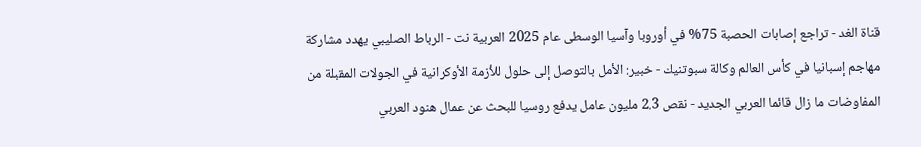قناة الغد - تراجع إصابات الحصبة 75% في أوروبا وآسيا الوسطى عام 2025 العربية نت - الرباط الصليبي يهدد مشاركة مهاجم إسبانيا في كأس العالم وكالة سبوتنيك - خبير: الأمل بالتوصل إلى حلول للأزمة الأوكرانية في الجولات المقبلة من المفاوضات ما زال قائما العربي الجديد - نقص 2.3 مليون عامل يدفع روسيا للبحث عن عمال هنود العربي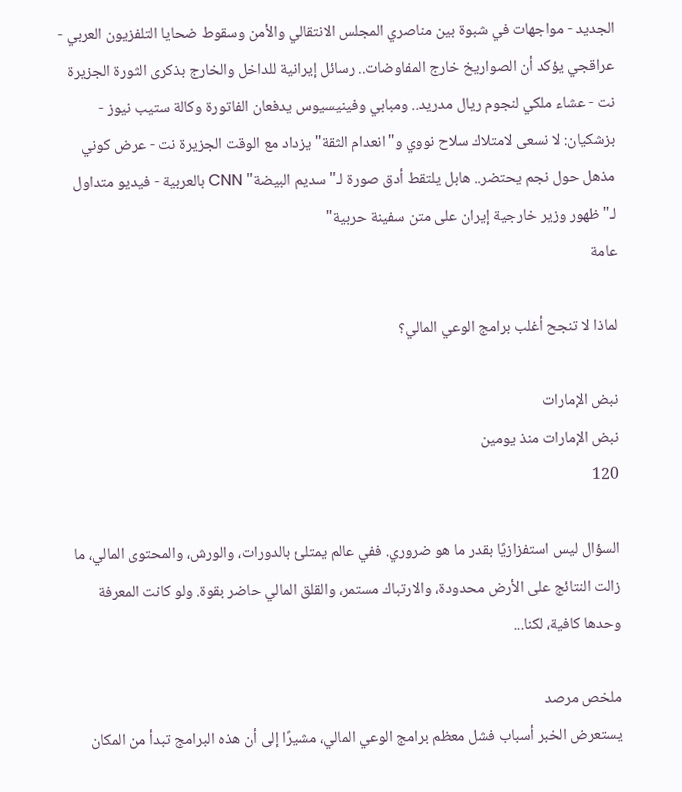الجديد - مواجهات في شبوة بين مناصري المجلس الانتقالي والأمن وسقوط ضحايا التلفزيون العربي - عراقجي يؤكد أن الصواريخ خارج المفاوضات.. رسائل إيرانية للداخل والخارج بذكرى الثورة الجزيرة نت - عشاء ملكي لنجوم ريال مدريد.. ومبابي وفينيسيوس يدفعان الفاتورة وكالة ستيب نيوز - بزشكيان: لا نسعى لامتلاك سلاح نووي و"انعدام الثقة" يزداد مع الوقت الجزيرة نت - عرض كوني مذهل حول نجم يحتضر.. هابل يلتقط أدق صورة لـ"سديم البيضة" CNN بالعربية - فيديو متداول لـ"ظهور وزير خارجية إيران على متن سفينة حربية"
عامة

لماذا لا تنجح أغلب برامج الوعي المالي؟

نبض الإمارات
نبض الإمارات منذ يومين
120

السؤال ليس استفزازيًا بقدر ما هو ضروري. ففي عالم يمتلئ بالدورات، والورش، والمحتوى المالي، ما زالت النتائج على الأرض محدودة، والارتباك مستمر، والقلق المالي حاضر بقوة. ولو كانت المعرفة وحدها كافية، لكنا...

ملخص مرصد
يستعرض الخبر أسباب فشل معظم برامج الوعي المالي، مشيرًا إلى أن هذه البرامج تبدأ من المكان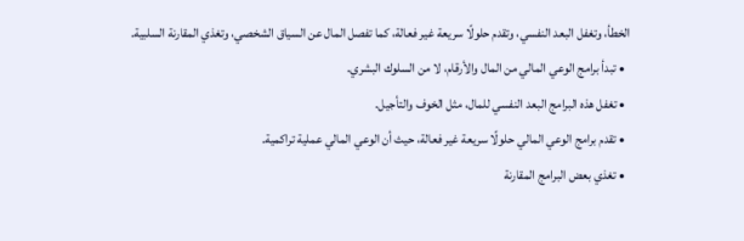الخطأ، وتغفل البعد النفسي، وتقدم حلولًا سريعة غير فعالة، كما تفصل المال عن السياق الشخصي، وتغذي المقارنة السلبية.
  • تبدأ برامج الوعي المالي من المال والأرقام، لا من السلوك البشري.
  • تغفل هذه البرامج البعد النفسي للمال، مثل الخوف والتأجيل.
  • تقدم برامج الوعي المالي حلولًا سريعة غير فعالة، حيث أن الوعي المالي عملية تراكمية.
  • تغذي بعض البرامج المقارنة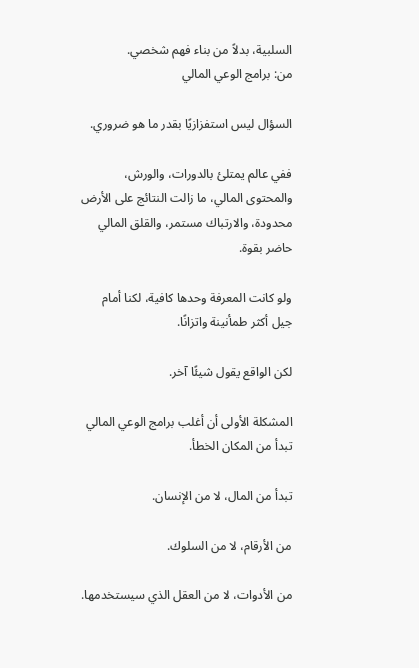السلبية، بدلاً من بناء فهم شخصي.
من: برامج الوعي المالي

السؤال ليس استفزازيًا بقدر ما هو ضروري.

ففي عالم يمتلئ بالدورات، والورش، والمحتوى المالي، ما زالت النتائج على الأرض محدودة، والارتباك مستمر، والقلق المالي حاضر بقوة.

ولو كانت المعرفة وحدها كافية، لكنا أمام جيل أكثر طمأنينة واتزانًا.

لكن الواقع يقول شيئًا آخر.

المشكلة الأولى أن أغلب برامج الوعي المالي تبدأ من المكان الخطأ.

تبدأ من المال، لا من الإنسان.

من الأرقام، لا من السلوك.

من الأدوات، لا من العقل الذي سيستخدمها.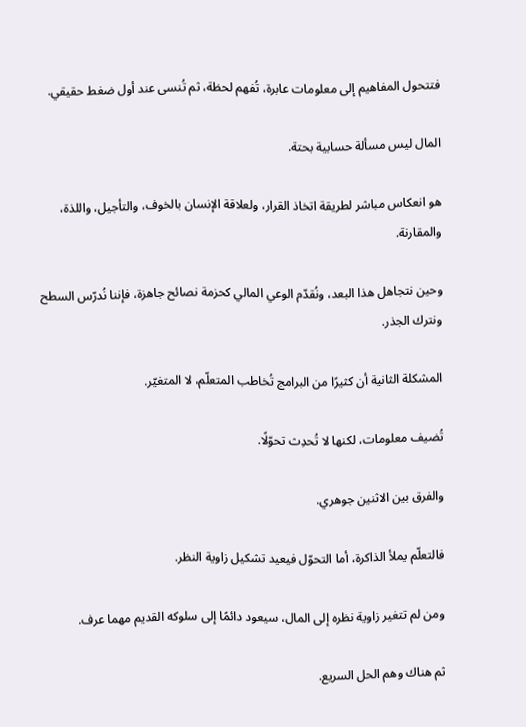فتتحول المفاهيم إلى معلومات عابرة، تُفهم لحظة، ثم تُنسى عند أول ضغط حقيقي.

المال ليس مسألة حسابية بحتة.

هو انعكاس مباشر لطريقة اتخاذ القرار، ولعلاقة الإنسان بالخوف، والتأجيل، واللذة، والمقارنة.

وحين نتجاهل هذا البعد، ونُقدّم الوعي المالي كحزمة نصائح جاهزة، فإننا نُدرّس السطح ونترك الجذر.

المشكلة الثانية أن كثيرًا من البرامج تُخاطب المتعلّم، لا المتغيّر.

تُضيف معلومات، لكنها لا تُحدِث تحوّلًا.

والفرق بين الاثنين جوهري.

فالتعلّم يملأ الذاكرة، أما التحوّل فيعيد تشكيل زاوية النظر.

ومن لم تتغير زاوية نظره إلى المال، سيعود دائمًا إلى سلوكه القديم مهما عرف.

ثم هناك وهم الحل السريع.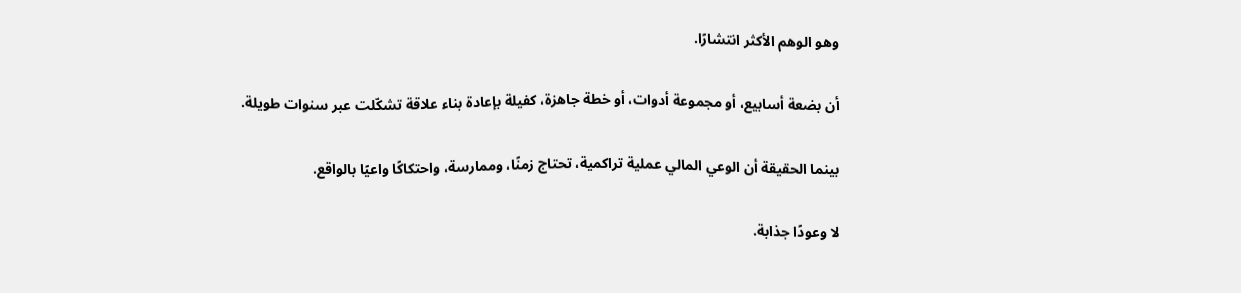وهو الوهم الأكثر انتشارًا.

أن بضعة أسابيع، أو مجموعة أدوات، أو خطة جاهزة، كفيلة بإعادة بناء علاقة تشكّلت عبر سنوات طويلة.

بينما الحقيقة أن الوعي المالي عملية تراكمية، تحتاج زمنًا، وممارسة، واحتكاكًا واعيًا بالواقع.

لا وعودًا جذابة.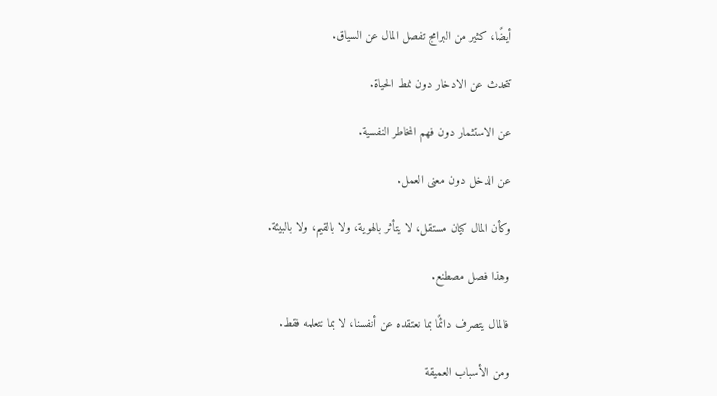أيضًا، كثير من البرامج تفصل المال عن السياق.

تتحدث عن الادخار دون نمط الحياة.

عن الاستثمار دون فهم المخاطر النفسية.

عن الدخل دون معنى العمل.

وكأن المال كيان مستقل، لا يتأثر بالهوية، ولا بالقيم، ولا بالبيئة.

وهذا فصل مصطنع.

فالمال يتصرف دائمًا بما نعتقده عن أنفسنا، لا بما نتعلمه فقط.

ومن الأسباب العميقة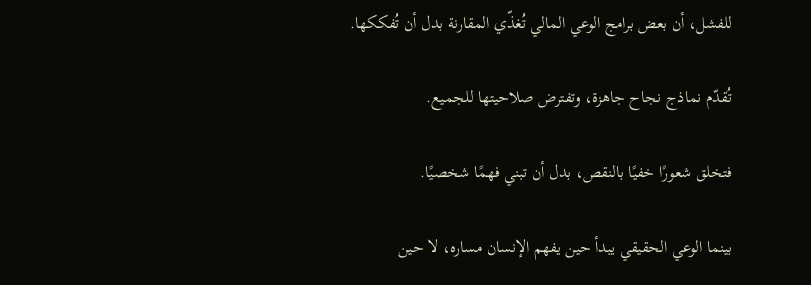للفشل، أن بعض برامج الوعي المالي تُغذّي المقارنة بدل أن تُفككها.

تُقدّم نماذج نجاح جاهزة، وتفترض صلاحيتها للجميع.

فتخلق شعورًا خفيًا بالنقص، بدل أن تبني فهمًا شخصيًا.

بينما الوعي الحقيقي يبدأ حين يفهم الإنسان مساره، لا حين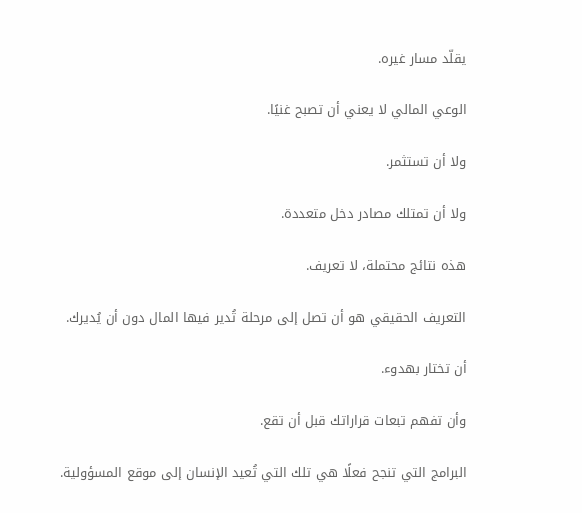يقلّد مسار غيره.

الوعي المالي لا يعني أن تصبح غنيًا.

ولا أن تستثمر.

ولا أن تمتلك مصادر دخل متعددة.

هذه نتائج محتملة، لا تعريف.

التعريف الحقيقي هو أن تصل إلى مرحلة تُدير فيها المال دون أن يُديرك.

أن تختار بهدوء.

وأن تفهم تبعات قراراتك قبل أن تقع.

البرامج التي تنجح فعلًا هي تلك التي تُعيد الإنسان إلى موقع المسؤولية.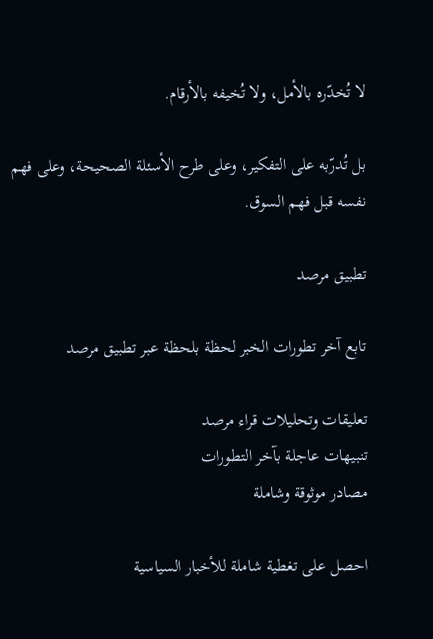لا تُخدّره بالأمل، ولا تُخيفه بالأرقام.

بل تُدرّبه على التفكير، وعلى طرح الأسئلة الصحيحة، وعلى فهم نفسه قبل فهم السوق.

تطبيق مرصد

تابع آخر تطورات الخبر لحظة بلحظة عبر تطبيق مرصد

تعليقات وتحليلات قراء مرصد
تنبيهات عاجلة بآخر التطورات
مصادر موثوقة وشاملة

احصل على تغطية شاملة للأخبار السياسية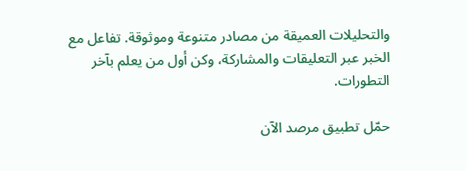والتحليلات العميقة من مصادر متنوعة وموثوقة. تفاعل مع الخبر عبر التعليقات والمشاركة، وكن أول من يعلم بآخر التطورات.

حمّل تطبيق مرصد الآن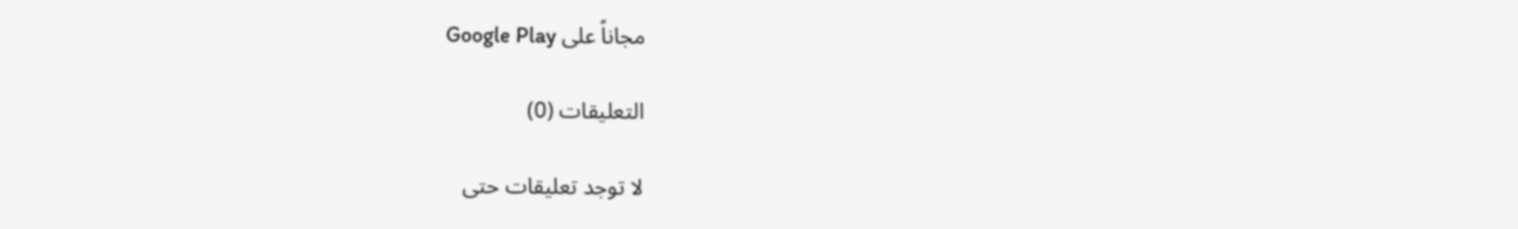مجاناً على Google Play

التعليقات (0)

لا توجد تعليقات حتى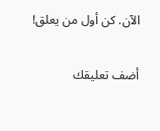الآن. كن أول من يعلق!

أضف تعليقك